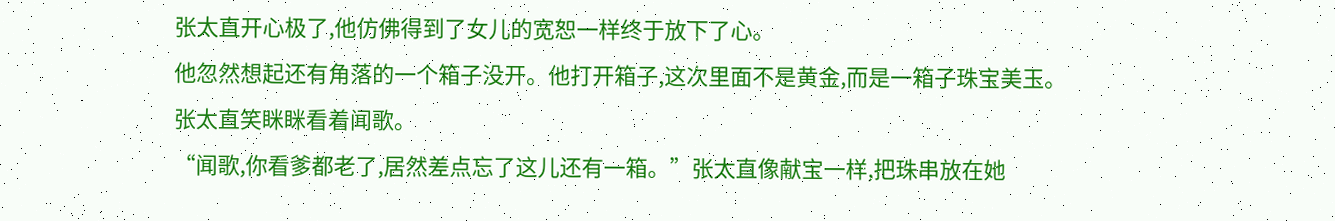张太直开心极了,他仿佛得到了女儿的宽恕一样终于放下了心。
他忽然想起还有角落的一个箱子没开。他打开箱子,这次里面不是黄金,而是一箱子珠宝美玉。
张太直笑眯眯看着闻歌。
“闻歌,你看爹都老了,居然差点忘了这儿还有一箱。”张太直像献宝一样,把珠串放在她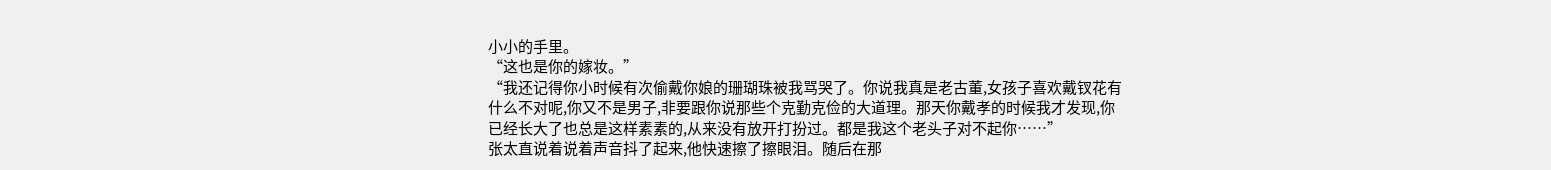小小的手里。
“这也是你的嫁妆。”
“我还记得你小时候有次偷戴你娘的珊瑚珠被我骂哭了。你说我真是老古董,女孩子喜欢戴钗花有什么不对呢,你又不是男子,非要跟你说那些个克勤克俭的大道理。那天你戴孝的时候我才发现,你已经长大了也总是这样素素的,从来没有放开打扮过。都是我这个老头子对不起你……”
张太直说着说着声音抖了起来,他快速擦了擦眼泪。随后在那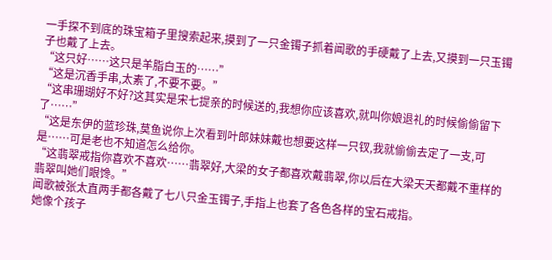一手探不到底的珠宝箱子里搜索起来,摸到了一只金镯子抓着闻歌的手硬戴了上去,又摸到一只玉镯子也戴了上去。
“这只好……这只是羊脂白玉的……”
“这是沉香手串,太素了,不要不要。”
“这串珊瑚好不好?这其实是宋七提亲的时候送的,我想你应该喜欢,就叫你娘退礼的时候偷偷留下了……”
“这是东伊的蓝珍珠,莫鱼说你上次看到叶郎妹妹戴也想要这样一只钗,我就偷偷去定了一支,可是……可是老也不知道怎么给你。
“这翡翠戒指你喜欢不喜欢……翡翠好,大梁的女子都喜欢戴翡翠,你以后在大梁天天都戴不重样的翡翠叫她们眼馋。”
闻歌被张太直两手都各戴了七八只金玉镯子,手指上也套了各色各样的宝石戒指。
她像个孩子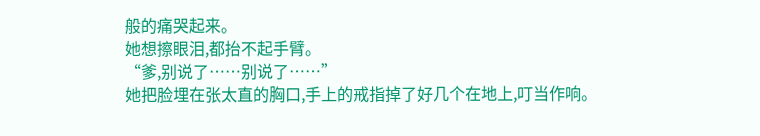般的痛哭起来。
她想擦眼泪,都抬不起手臂。
“爹,别说了……别说了……”
她把脸埋在张太直的胸口,手上的戒指掉了好几个在地上,叮当作响。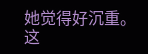她觉得好沉重。
这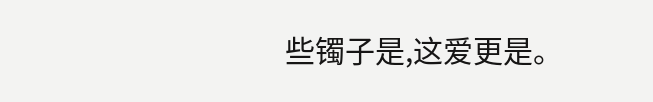些镯子是,这爱更是。